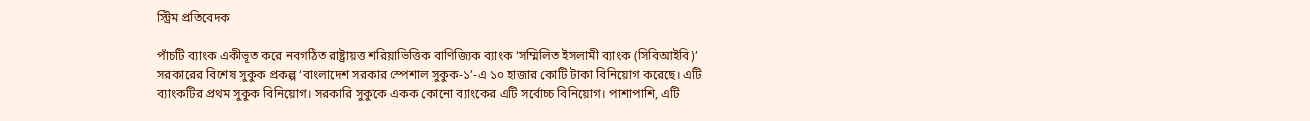স্ট্রিম প্রতিবেদক

পাঁচটি ব্যাংক একীভূত করে নবগঠিত রাষ্ট্রায়ত্ত শরিয়াভিত্তিক বাণিজ্যিক ব্যাংক ‘সম্মিলিত ইসলামী ব্যাংক (সিবিআইবি)’ সরকারের বিশেষ সুকুক প্রকল্প ‘বাংলাদেশ সরকার স্পেশাল সুকুক-১’-এ ১০ হাজার কোটি টাকা বিনিয়োগ করেছে। এটি ব্যাংকটির প্রথম সুকুক বিনিয়োগ। সরকারি সুকুকে একক কোনো ব্যাংকের এটি সর্বোচ্চ বিনিয়োগ। পাশাপাশি, এটি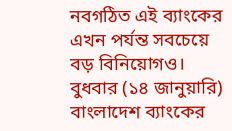নবগঠিত এই ব্যাংকের এখন পর্যন্ত সবচেয়ে বড় বিনিয়োগও।
বুধবার (১৪ জানুয়ারি) বাংলাদেশ ব্যাংকের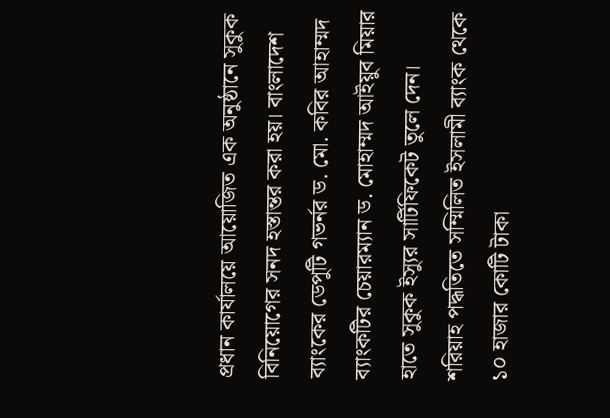প্রধান কার্যালয়ে আয়োজিত এক অনুষ্ঠানে সুকুক বিনিয়োগের সনদ হস্তান্তর করা হয়। বাংলাদেশ ব্যাংকের ডেপুটি গভর্নর ড. মো. কবির আহাম্মদ ব্যাংকটির চেয়ারম্যান ড. মোহাম্মদ আইয়ুব মিয়ার হাতে সুকুক ইস্যুর সার্টিফিকেট তুলে দেন।
শরিয়াহ পদ্ধতিতে সম্মিলিত ইসলামী ব্যাংক থেকে ১০ হাজার কোটি টাকা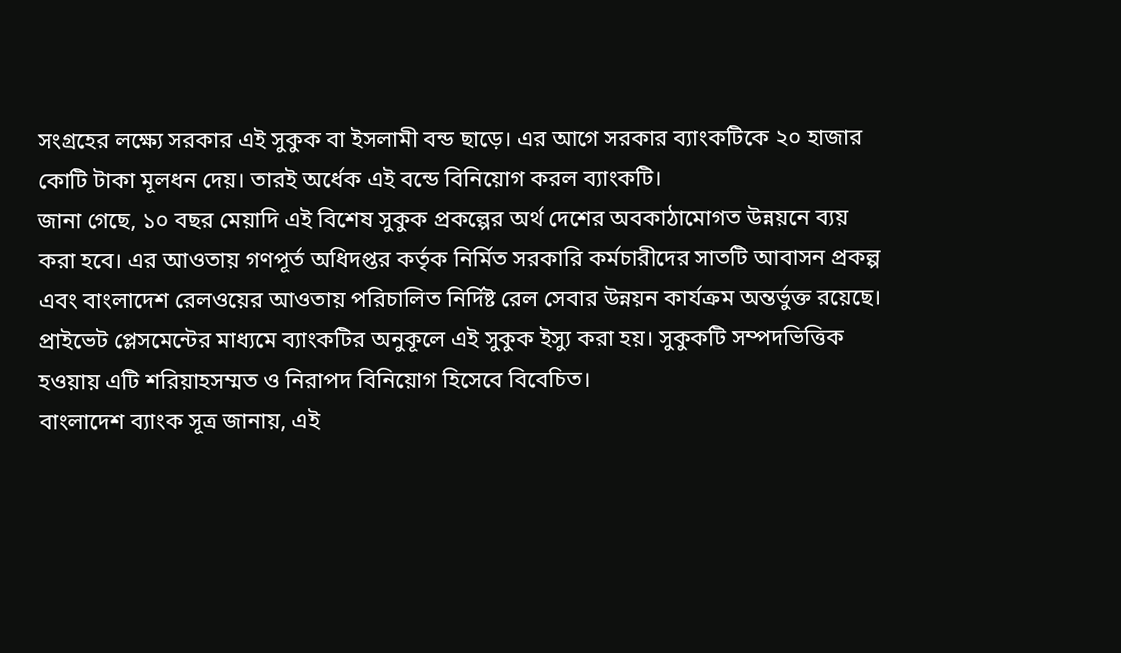সংগ্রহের লক্ষ্যে সরকার এই সুকুক বা ইসলামী বন্ড ছাড়ে। এর আগে সরকার ব্যাংকটিকে ২০ হাজার কোটি টাকা মূলধন দেয়। তারই অর্ধেক এই বন্ডে বিনিয়োগ করল ব্যাংকটি।
জানা গেছে, ১০ বছর মেয়াদি এই বিশেষ সুকুক প্রকল্পের অর্থ দেশের অবকাঠামোগত উন্নয়নে ব্যয় করা হবে। এর আওতায় গণপূর্ত অধিদপ্তর কর্তৃক নির্মিত সরকারি কর্মচারীদের সাতটি আবাসন প্রকল্প এবং বাংলাদেশ রেলওয়ের আওতায় পরিচালিত নির্দিষ্ট রেল সেবার উন্নয়ন কার্যক্রম অন্তর্ভুক্ত রয়েছে।
প্রাইভেট প্লেসমেন্টের মাধ্যমে ব্যাংকটির অনুকূলে এই সুকুক ইস্যু করা হয়। সুকুকটি সম্পদভিত্তিক হওয়ায় এটি শরিয়াহসম্মত ও নিরাপদ বিনিয়োগ হিসেবে বিবেচিত।
বাংলাদেশ ব্যাংক সূত্র জানায়, এই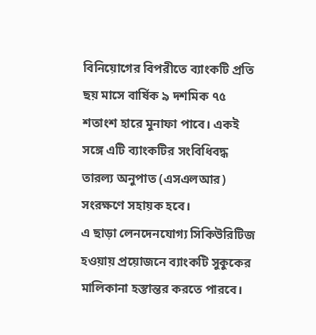বিনিয়োগের বিপরীতে ব্যাংকটি প্রতি ছয় মাসে বার্ষিক ৯ দশমিক ৭৫ শতাংশ হারে মুনাফা পাবে। একই সঙ্গে এটি ব্যাংকটির সংবিধিবদ্ধ তারল্য অনুপাত (এসএলআর) সংরক্ষণে সহায়ক হবে।
এ ছাড়া লেনদেনযোগ্য সিকিউরিটিজ হওয়ায় প্রয়োজনে ব্যাংকটি সুকুকের মালিকানা হস্তান্তর করতে পারবে।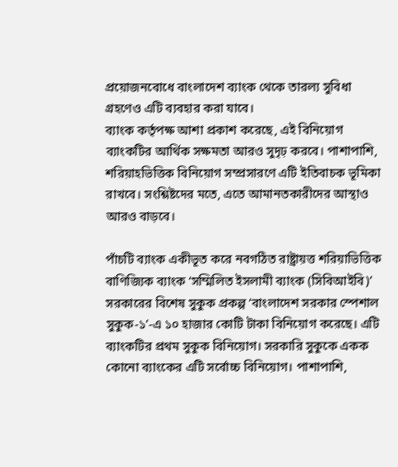প্রয়োজনবোধে বাংলাদেশ ব্যাংক থেকে তারল্য সুবিধা গ্রহণেও এটি ব্যবহার করা যাবে।
ব্যাংক কর্তৃপক্ষ আশা প্রকাশ করেছে, এই বিনিয়োগ ব্যাংকটির আর্থিক সক্ষমতা আরও সুদৃঢ় করবে। পাশাপাশি, শরিয়াহভিত্তিক বিনিয়োগ সম্প্রসারণে এটি ইতিবাচক ভূমিকা রাখবে। সংশ্লিষ্টদের মতে, এতে আমানতকারীদের আস্থাও আরও বাড়বে।

পাঁচটি ব্যাংক একীভূত করে নবগঠিত রাষ্ট্রায়ত্ত শরিয়াভিত্তিক বাণিজ্যিক ব্যাংক ‘সম্মিলিত ইসলামী ব্যাংক (সিবিআইবি)’ সরকারের বিশেষ সুকুক প্রকল্প ‘বাংলাদেশ সরকার স্পেশাল সুকুক-১’-এ ১০ হাজার কোটি টাকা বিনিয়োগ করেছে। এটি ব্যাংকটির প্রথম সুকুক বিনিয়োগ। সরকারি সুকুকে একক কোনো ব্যাংকের এটি সর্বোচ্চ বিনিয়োগ। পাশাপাশি,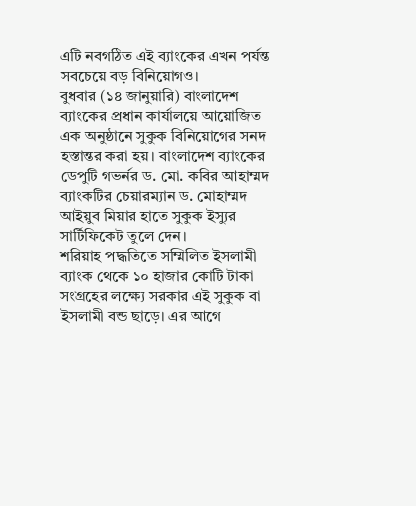এটি নবগঠিত এই ব্যাংকের এখন পর্যন্ত সবচেয়ে বড় বিনিয়োগও।
বুধবার (১৪ জানুয়ারি) বাংলাদেশ ব্যাংকের প্রধান কার্যালয়ে আয়োজিত এক অনুষ্ঠানে সুকুক বিনিয়োগের সনদ হস্তান্তর করা হয়। বাংলাদেশ ব্যাংকের ডেপুটি গভর্নর ড. মো. কবির আহাম্মদ ব্যাংকটির চেয়ারম্যান ড. মোহাম্মদ আইয়ুব মিয়ার হাতে সুকুক ইস্যুর সার্টিফিকেট তুলে দেন।
শরিয়াহ পদ্ধতিতে সম্মিলিত ইসলামী ব্যাংক থেকে ১০ হাজার কোটি টাকা সংগ্রহের লক্ষ্যে সরকার এই সুকুক বা ইসলামী বন্ড ছাড়ে। এর আগে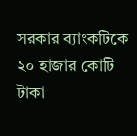সরকার ব্যাংকটিকে ২০ হাজার কোটি টাকা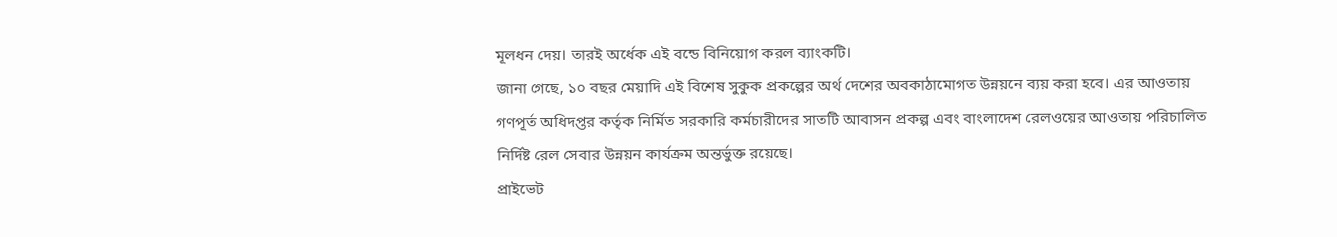মূলধন দেয়। তারই অর্ধেক এই বন্ডে বিনিয়োগ করল ব্যাংকটি।
জানা গেছে, ১০ বছর মেয়াদি এই বিশেষ সুকুক প্রকল্পের অর্থ দেশের অবকাঠামোগত উন্নয়নে ব্যয় করা হবে। এর আওতায় গণপূর্ত অধিদপ্তর কর্তৃক নির্মিত সরকারি কর্মচারীদের সাতটি আবাসন প্রকল্প এবং বাংলাদেশ রেলওয়ের আওতায় পরিচালিত নির্দিষ্ট রেল সেবার উন্নয়ন কার্যক্রম অন্তর্ভুক্ত রয়েছে।
প্রাইভেট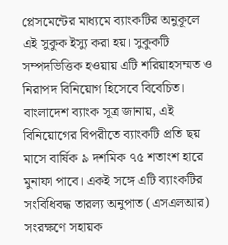প্লেসমেন্টের মাধ্যমে ব্যাংকটির অনুকূলে এই সুকুক ইস্যু করা হয়। সুকুকটি সম্পদভিত্তিক হওয়ায় এটি শরিয়াহসম্মত ও নিরাপদ বিনিয়োগ হিসেবে বিবেচিত।
বাংলাদেশ ব্যাংক সূত্র জানায়, এই বিনিয়োগের বিপরীতে ব্যাংকটি প্রতি ছয় মাসে বার্ষিক ৯ দশমিক ৭৫ শতাংশ হারে মুনাফা পাবে। একই সঙ্গে এটি ব্যাংকটির সংবিধিবদ্ধ তারল্য অনুপাত (এসএলআর) সংরক্ষণে সহায়ক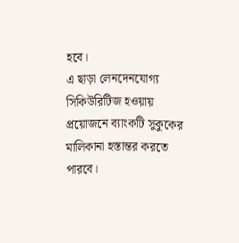হবে।
এ ছাড়া লেনদেনযোগ্য সিকিউরিটিজ হওয়ায় প্রয়োজনে ব্যাংকটি সুকুকের মালিকানা হস্তান্তর করতে পারবে।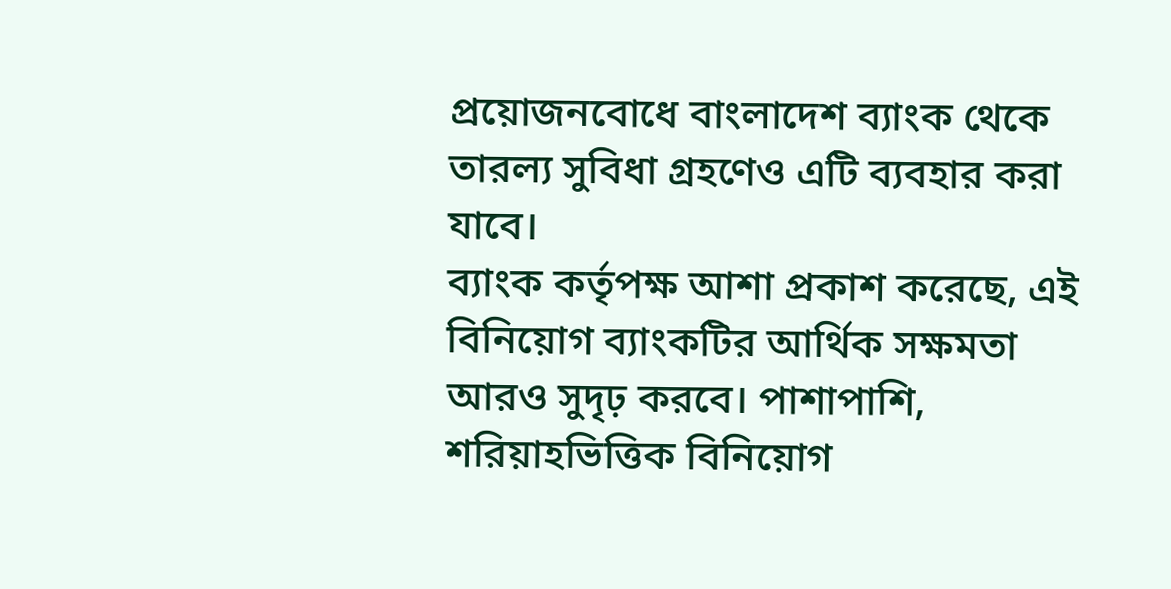প্রয়োজনবোধে বাংলাদেশ ব্যাংক থেকে তারল্য সুবিধা গ্রহণেও এটি ব্যবহার করা যাবে।
ব্যাংক কর্তৃপক্ষ আশা প্রকাশ করেছে, এই বিনিয়োগ ব্যাংকটির আর্থিক সক্ষমতা আরও সুদৃঢ় করবে। পাশাপাশি, শরিয়াহভিত্তিক বিনিয়োগ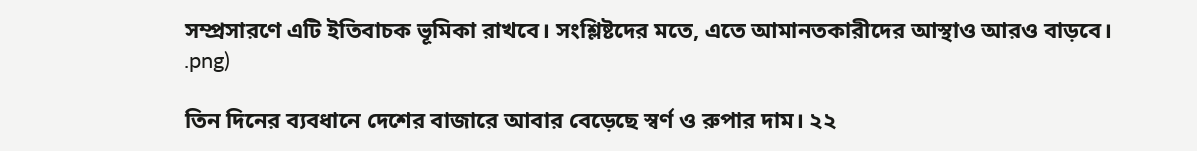সম্প্রসারণে এটি ইতিবাচক ভূমিকা রাখবে। সংশ্লিষ্টদের মতে, এতে আমানতকারীদের আস্থাও আরও বাড়বে।
.png)

তিন দিনের ব্যবধানে দেশের বাজারে আবার বেড়েছে স্বর্ণ ও রুপার দাম। ২২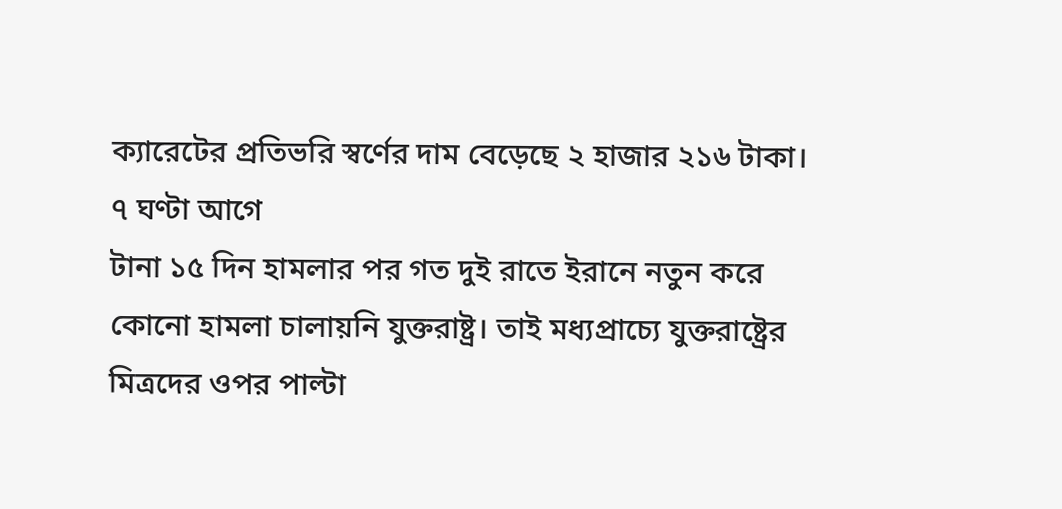ক্যারেটের প্রতিভরি স্বর্ণের দাম বেড়েছে ২ হাজার ২১৬ টাকা।
৭ ঘণ্টা আগে
টানা ১৫ দিন হামলার পর গত দুই রাতে ইরানে নতুন করে কোনো হামলা চালায়নি যুক্তরাষ্ট্র। তাই মধ্যপ্রাচ্যে যুক্তরাষ্ট্রের মিত্রদের ওপর পাল্টা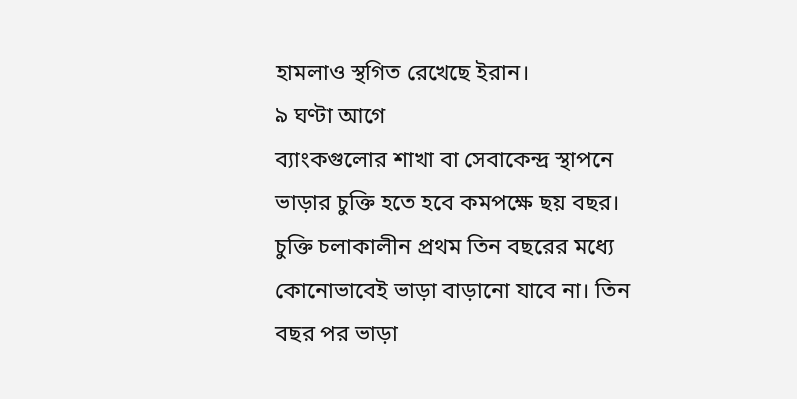হামলাও স্থগিত রেখেছে ইরান।
৯ ঘণ্টা আগে
ব্যাংকগুলোর শাখা বা সেবাকেন্দ্র স্থাপনে ভাড়ার চুক্তি হতে হবে কমপক্ষে ছয় বছর। চুক্তি চলাকালীন প্রথম তিন বছরের মধ্যে কোনোভাবেই ভাড়া বাড়ানো যাবে না। তিন বছর পর ভাড়া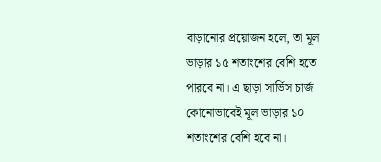বাড়ানোর প্রয়োজন হলে, তা মূল ভাড়ার ১৫ শতাংশের বেশি হতে পারবে না। এ ছাড়া সার্ভিস চার্জ কোনোভাবেই মূল ভাড়ার ১০ শতাংশের বেশি হবে না।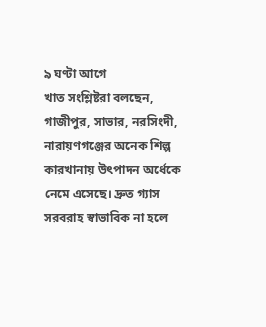৯ ঘণ্টা আগে
খাত সংশ্লিষ্টরা বলছেন, গাজীপুর, সাভার, নরসিংদী, নারায়ণগঞ্জের অনেক শিল্প কারখানায় উৎপাদন অর্ধেকে নেমে এসেছে। দ্রুত গ্যাস সরবরাহ স্বাভাবিক না হলে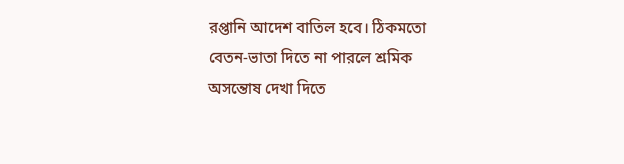রপ্তানি আদেশ বাতিল হবে। ঠিকমতো বেতন-ভাতা দিতে না পারলে শ্রমিক অসন্তোষ দেখা দিতে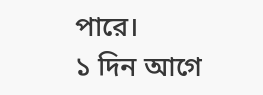পারে।
১ দিন আগে